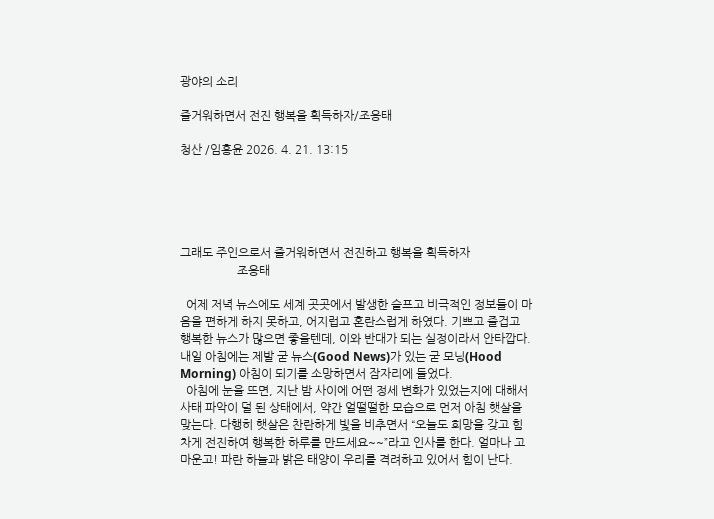광야의 소리

즐거워하면서 전진 행복을 획득하자/조응태

청산 /임흥윤 2026. 4. 21. 13:15





그래도 주인으로서 즐거워하면서 전진하고 행복을 획득하자
                   조응태

  어제 저녁 뉴스에도 세계 곳곳에서 발생한 슬프고 비극적인 정보들이 마음을 편하게 하지 못하고, 어지럽고 혼란스럽게 하였다. 기쁘고 즐겁고 행복한 뉴스가 많으면 좋을텐데, 이와 반대가 되는 실정이라서 안타깝다. 내일 아침에는 제발 굳 뉴스(Good News)가 있는 굳 모닝(Hood Morning) 아침이 되기를 소망하면서 잠자리에 들었다.
  아침에 눈을 뜨면, 지난 밤 사이에 어떤 정세 변화가 있었는지에 대해서 사태 파악이 덜 된 상태에서, 약간 얼떨떨한 모습으로 먼저 아침 햇살을 맞는다. 다행히 햇살은 찬란하게 빛을 비추면서 “오늘도 희망을 갖고 힘차게 전진하여 행복한 하루를 만드세요~~”라고 인사를 한다. 얼마나 고마운고! 파란 하늘과 밝은 태양이 우리를 격려하고 있어서 힘이 난다.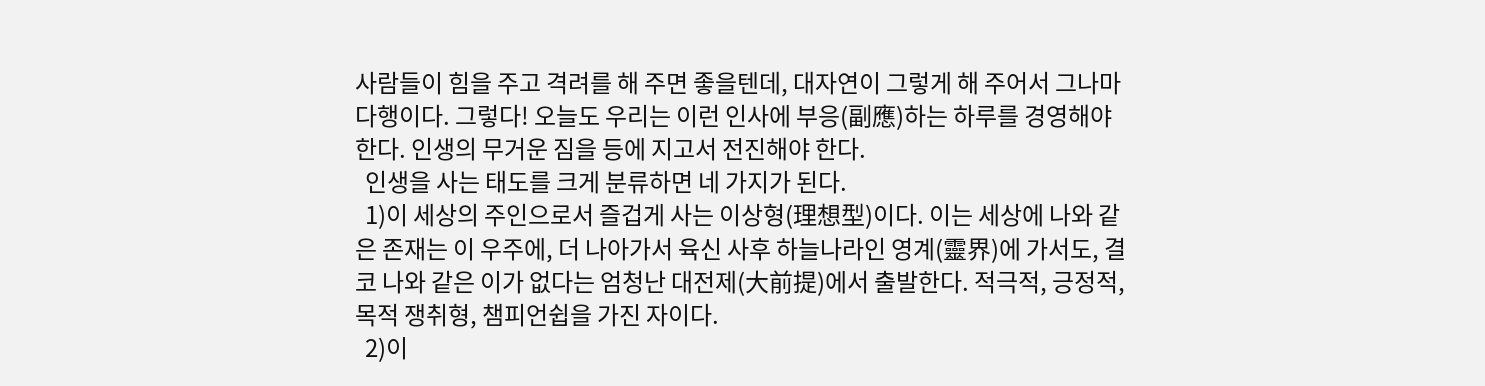사람들이 힘을 주고 격려를 해 주면 좋을텐데, 대자연이 그렇게 해 주어서 그나마 다행이다. 그렇다! 오늘도 우리는 이런 인사에 부응(副應)하는 하루를 경영해야 한다. 인생의 무거운 짐을 등에 지고서 전진해야 한다.
  인생을 사는 태도를 크게 분류하면 네 가지가 된다.
  1)이 세상의 주인으로서 즐겁게 사는 이상형(理想型)이다. 이는 세상에 나와 같은 존재는 이 우주에, 더 나아가서 육신 사후 하늘나라인 영계(靈界)에 가서도, 결코 나와 같은 이가 없다는 엄청난 대전제(大前提)에서 출발한다. 적극적, 긍정적, 목적 쟁취형, 챔피언쉽을 가진 자이다.
  2)이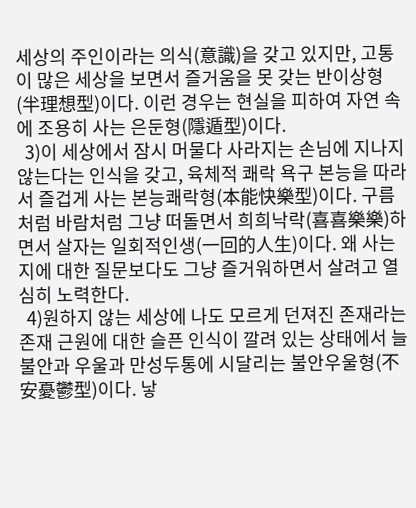세상의 주인이라는 의식(意識)을 갖고 있지만, 고통이 많은 세상을 보면서 즐거움을 못 갖는 반이상형(半理想型)이다. 이런 경우는 현실을 피하여 자연 속에 조용히 사는 은둔형(隱遁型)이다.
  3)이 세상에서 잠시 머물다 사라지는 손님에 지나지 않는다는 인식을 갖고, 육체적 쾌락 욕구 본능을 따라서 즐겁게 사는 본능쾌락형(本能快樂型)이다. 구름처럼 바람처럼 그냥 떠돌면서 희희낙락(喜喜樂樂)하면서 살자는 일회적인생(一回的人生)이다. 왜 사는지에 대한 질문보다도 그냥 즐거워하면서 살려고 열심히 노력한다.
  4)원하지 않는 세상에 나도 모르게 던져진 존재라는 존재 근원에 대한 슬픈 인식이 깔려 있는 상태에서 늘 불안과 우울과 만성두통에 시달리는 불안우울형(不安憂鬱型)이다. 낳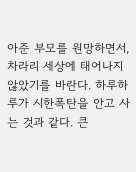아준 부모를 원망하면서, 차라리 세상에 태어나지 않았기를 바란다. 하루하루가 시한폭탄을 안고 사는 것과 같다. 큰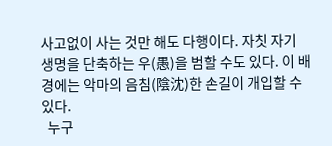사고없이 사는 것만 해도 다행이다. 자칫 자기 생명을 단축하는 우(愚)을 범할 수도 있다. 이 배경에는 악마의 음침(陰沈)한 손길이 개입할 수 있다.
  누구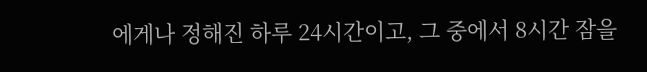에게나 정해진 하루 24시간이고, 그 중에서 8시간 잠을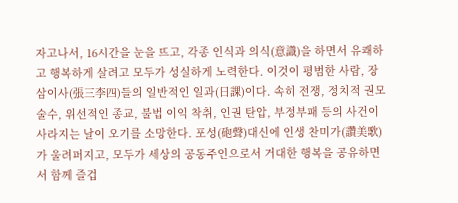자고나서, 16시간을 눈을 뜨고, 각종 인식과 의식(意識)을 하면서 유쾌하고 행복하게 살려고 모두가 성실하게 노력한다. 이것이 평범한 사람, 장삼이사(張三李四)들의 일반적인 일과(日課)이다. 속히 전쟁, 정치적 권모술수, 위선적인 종교, 불법 이익 착취, 인권 탄압, 부정부패 등의 사건이 사라지는 날이 오기를 소망한다. 포성(砲聲)대신에 인생 찬미가(讚美歌)가 울려퍼지고, 모두가 세상의 공동주인으로서 거대한 행복을 공유하면서 함께 즐겁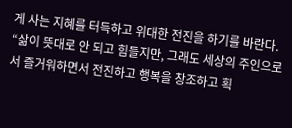게 사는 지혜를 터득하고 위대한 전진을 하기를 바란다. “삶이 뜻대로 안 되고 힘들지만, 그래도 세상의 주인으로서 즐거워하면서 전진하고 행복을 창조하고 획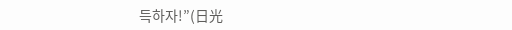득하자!”(日光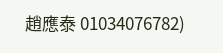趙應泰 01034076782)